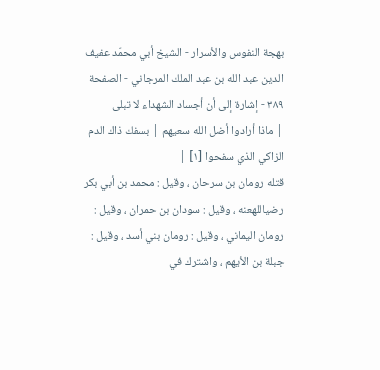بهجة النفوس والأسرار - الشيخ أبي محمّد عفيف الدين عبد الله بن عبد الملك المرجاني - الصفحة ٣٨٩ - إشارة إلى أن أجساد الشهداء لا تبلى
| ماذا أرادوا أضل الله سعيهم | بسفك ذاك الدم الزاكي الذي سفحوا [١] |
قتله رومان بن سرحان ، وقيل : محمد بن أبي بكر رضياللهعنه ، وقيل : سودان بن حمران ، وقيل : رومان اليماني ، وقيل : رومان بني أسد ، وقيل : جبلة بن الأيهم ، واشترك في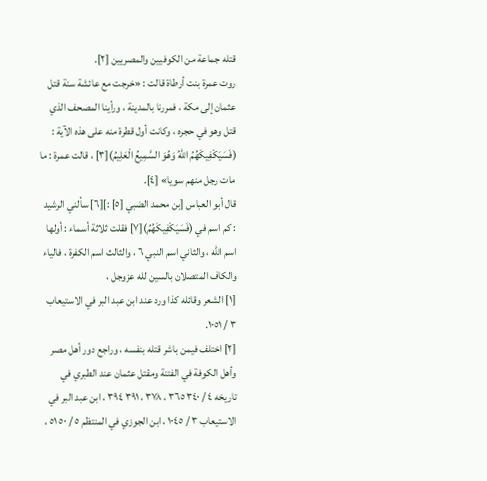قتله جماعة من الكوفيين والمصريين [٢].
روت عمرة بنت أرطاة قالت : «خرجت مع عائشة سنة قتل عثمان إلى مكة ، فمررنا بالمدينة ، ورأينا المصحف الذي قتل وهو في حجره ، وكانت أول قطرة منه على هذه الآية : (فَسَيَكْفِيكَهُمُ اللهُ وَهُوَ السَّمِيعُ الْعَلِيمُ)[٣] ، قالت عمرة : ما مات رجل منهم سويا» [٤].
قال أبو العباس [بن محمد الضبي [٥] :][٦] سألني الرشيد : كم اسم في (فَسَيَكْفِيكَهُمُ)[٧] فقلت ثلاثة أسماء : أولها اسم الله ، والثاني اسم النبي ٦ ، والثالث اسم الكفرة ، فالياء والكاف المتصلان بالسين لله عزوجل ،
[١] الشعر وقائله كذا ورد عند ابن عبد البر في الاستيعاب ٣ / ١٠٥١.
[٢] اختلف فيمن باشر قتله بنفسه ، وراجع دور أهل مصر وأهل الكوفة في الفتنة ومقتل عثمان عند الطبري في تاريخه ٤ / ٣٤٠ ٣٦٥ ، ٣٧٨ ، ٣٩١ ٣٩٤ ، ابن عبد البر في الاستيعاب ٣ / ١٠٤٥ ، ابن الجوزي في المنتظم ٥ / ٥٠ ٥١ ،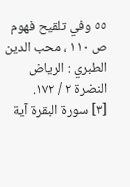٥٥ وفي تلقيح فهوم ص ١١٠ ، محب الدين الطبري : الرياض النضرة ٢ / ١٧٢.
[٣] سورة البقرة آية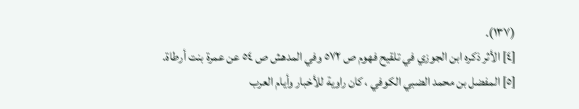(١٣٧).
[٤] الأثر ذكره ابن الجوزي في تلقيح فهوم ص ٥٧٢ وفي المدهش ص ٥٤ عن عمرة بنت أرطاة.
[٥] المفضل بن محمد الضبي الكوفي ، كان راوية للأخبار وأيام العرب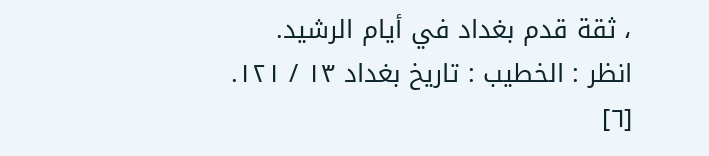، ثقة قدم بغداد في أيام الرشيد.
انظر : الخطيب : تاريخ بغداد ١٣ / ١٢١.
[٦]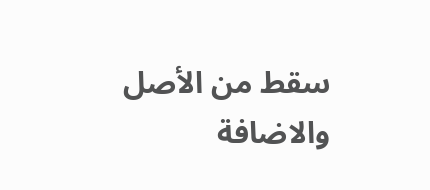سقط من الأصل والاضافة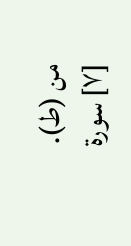من (ط).
[٧] سورة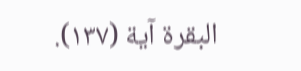البقرة آية (١٣٧).